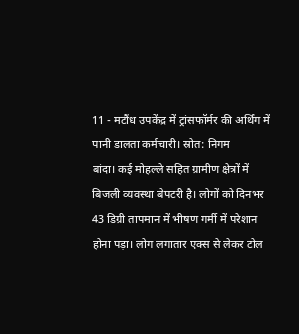11 - मटौंध उपकेंद्र में ट्रांसफॉर्मर की अर्थिंग में पानी डालता कर्मचारी। स्रोत: निगम
बांदा। कई मोहल्ले सहित ग्रामीण क्षेत्रों में बिजली व्यवस्था बेपटरी है। लोगों को दिनभर 43 डिग्री तापमान में भीषण गर्मी में परेशान होना पड़ा। लोग लगातार एक्स से लेकर टोल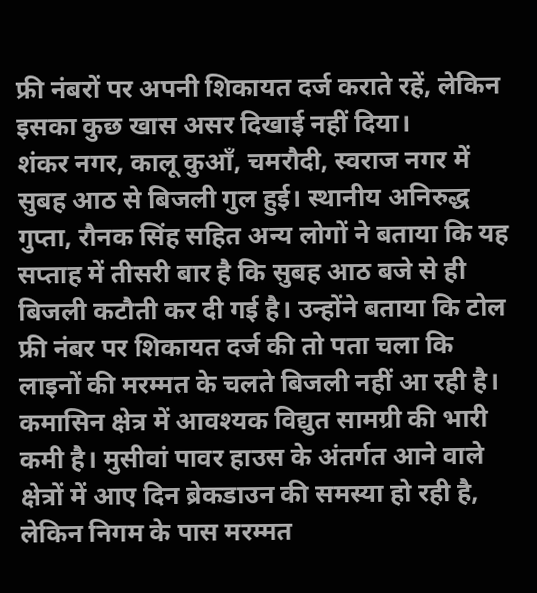फ्री नंबरों पर अपनी शिकायत दर्ज कराते रहें, लेकिन इसका कुछ खास असर दिखाई नहीं दिया।
शंकर नगर, कालू कुआँ, चमरौदी, स्वराज नगर में सुबह आठ से बिजली गुल हुई। स्थानीय अनिरुद्ध गुप्ता, रौनक सिंह सहित अन्य लोगों ने बताया कि यह सप्ताह में तीसरी बार है कि सुबह आठ बजे से ही बिजली कटौती कर दी गई है। उन्होंने बताया कि टोल फ्री नंबर पर शिकायत दर्ज की तो पता चला कि लाइनों की मरम्मत के चलते बिजली नहीं आ रही है।
कमासिन क्षेत्र में आवश्यक विद्युत सामग्री की भारी कमी है। मुसीवां पावर हाउस के अंतर्गत आने वाले क्षेत्रों में आए दिन ब्रेकडाउन की समस्या हो रही है, लेकिन निगम के पास मरम्मत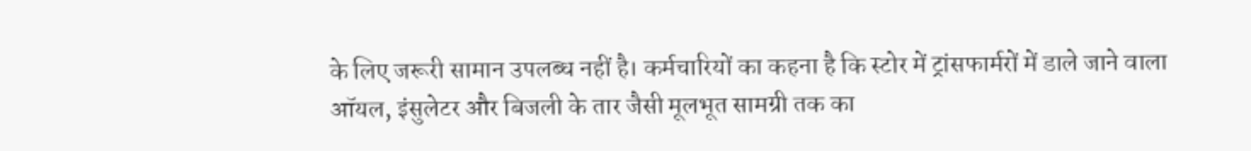के लिए जरूरी सामान उपलब्ध नहीं है। कर्मचारियों का कहना है कि स्टोर में ट्रांसफार्मरों में डाले जाने वाला ऑयल, इंसुलेटर और बिजली के तार जैसी मूलभूत सामग्री तक का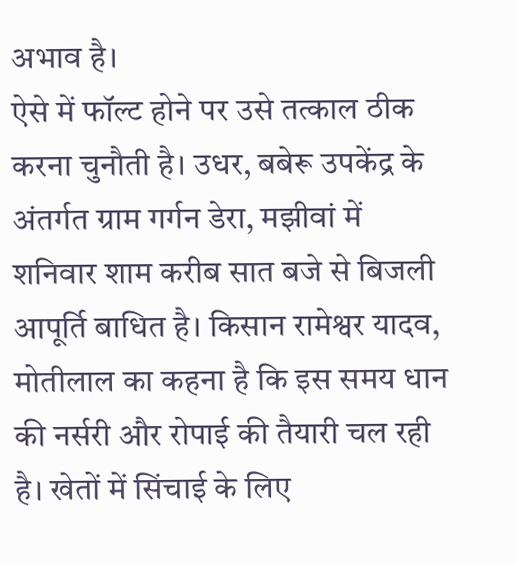अभाव है।
ऐसे में फॉल्ट होने पर उसे तत्काल ठीक करना चुनौती है। उधर, बबेरू उपकेंद्र के अंतर्गत ग्राम गर्गन डेरा, मझीवां में शनिवार शाम करीब सात बजे से बिजली आपूर्ति बाधित है। किसान रामेश्वर यादव, मोतीलाल का कहना है कि इस समय धान की नर्सरी और रोपाई की तैयारी चल रही है। खेतों में सिंचाई के लिए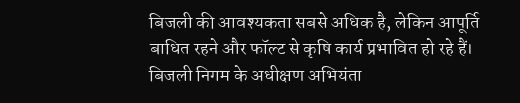बिजली की आवश्यकता सबसे अधिक है, लेकिन आपूर्ति बाधित रहने और फॉल्ट से कृषि कार्य प्रभावित हो रहे हैं।
बिजली निगम के अधीक्षण अभियंता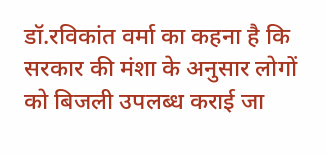डॉ.रविकांत वर्मा का कहना है कि सरकार की मंशा के अनुसार लोगों को बिजली उपलब्ध कराई जा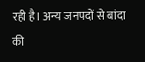रही है। अन्य जनपदों से बांदा की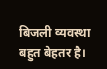बिजली व्यवस्था बहुत बेहतर है।